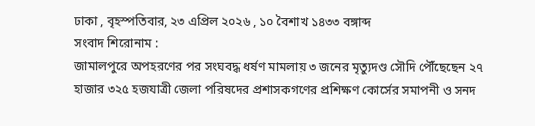ঢাকা , বৃহস্পতিবার, ২৩ এপ্রিল ২০২৬ , ১০ বৈশাখ ১৪৩৩ বঙ্গাব্দ
সংবাদ শিরোনাম :
জামালপুরে অপহরণের পর সংঘবদ্ধ ধর্ষণ মামলায় ৩ জনের মৃত্যুদণ্ড সৌদি পৌঁছেছেন ২৭ হাজার ৩২৫ হজযাত্রী জেলা পরিষদের প্রশাসকগণের প্রশিক্ষণ কোর্সের সমাপনী ও সনদ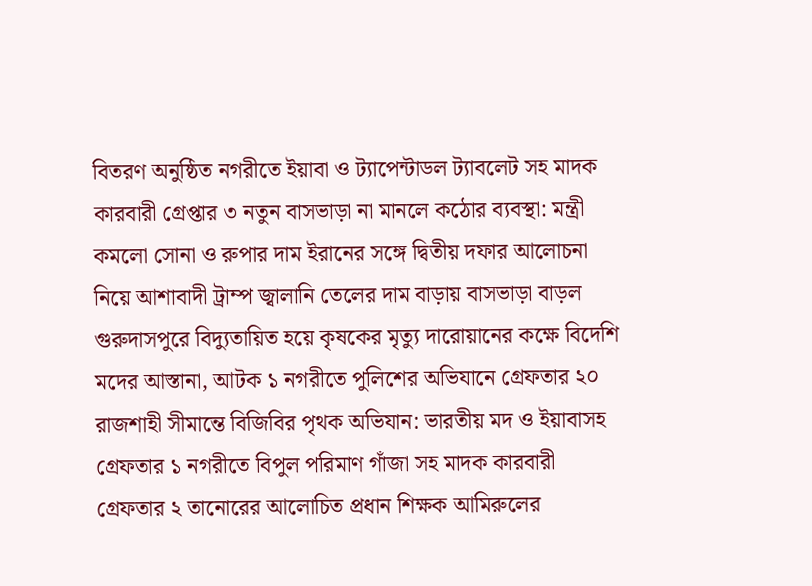বিতরণ অনুষ্ঠিত নগরীতে ইয়াবা ও ট্যাপেন্টাডল ট্যাবলেট সহ মাদক কারবারী গ্রেপ্তার ৩ নতুন বাসভাড়া না মানলে কঠোর ব্যবস্থা: মন্ত্রী কমলো সোনা ও রুপার দাম ইরানের সঙ্গে দ্বিতীয় দফার আলোচনা নিয়ে আশাবাদী ট্রাম্প জ্বালানি তেলের দাম বাড়ায় বাসভাড়া বাড়ল গুরুদাসপুরে বিদ্যুতায়িত হয়ে কৃষকের মৃত্যু দারোয়ানের কক্ষে বিদেশি মদের আস্তানা, আটক ১ নগরীতে পুলিশের অভিযানে গ্রেফতার ২০ রাজশাহী সীমান্তে বিজিবির পৃথক অভিযান: ভারতীয় মদ ও ইয়াবাসহ গ্রেফতার ১ নগরীতে বিপুল পরিমাণ গাঁজা সহ মাদক কারবারী গ্রেফতার ২ তানোরের আলোচিত প্রধান শিক্ষক আমিরুলের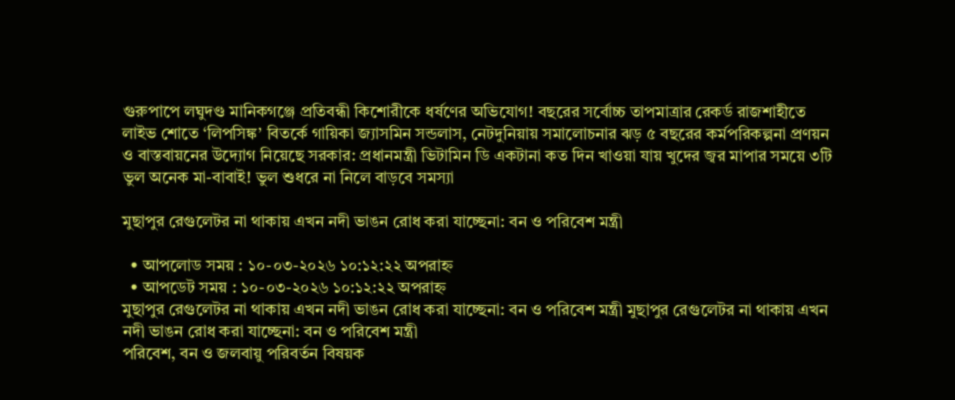গুরুপাপে লঘুদণ্ড মানিকগঞ্জে প্রতিবন্ধী কিশোরীকে ধর্ষণের অভিযোগ! বছরের সর্বোচ্চ তাপমাত্রার রেকর্ড রাজশাহীতে লাইভ শোতে ‘লিপসিঙ্ক’ বিতর্কে গায়িকা জ্যাসমিন সন্ডলাস, নেটদুনিয়ায় সমালোচনার ঝড় ৫ বছরের কর্মপরিকল্পনা প্রণয়ন ও বাস্তবায়নের উদ্যোগ নিয়েছে সরকার: প্রধানমন্ত্রী ভিটামিন ডি একটানা কত দিন খাওয়া যায় খুদের জ্বর মাপার সময়ে ৩টি ভুল অনেক মা-বাবাই! ভুল শুধরে না নিলে বাড়বে সমস্যা

মুছাপুর রেগুলেটর না থাকায় এখন নদী ভাঙন রোধ করা যাচ্ছেনা: বন ও পরিবেশ মন্ত্রী

  • আপলোড সময় : ১০-০৩-২০২৬ ১০:১২:২২ অপরাহ্ন
  • আপডেট সময় : ১০-০৩-২০২৬ ১০:১২:২২ অপরাহ্ন
মুছাপুর রেগুলেটর না থাকায় এখন নদী ভাঙন রোধ করা যাচ্ছেনা: বন ও পরিবেশ মন্ত্রী মুছাপুর রেগুলেটর না থাকায় এখন নদী ভাঙন রোধ করা যাচ্ছেনা: বন ও পরিবেশ মন্ত্রী
পরিবেশ, বন ও জলবায়ু পরিবর্তন বিষয়ক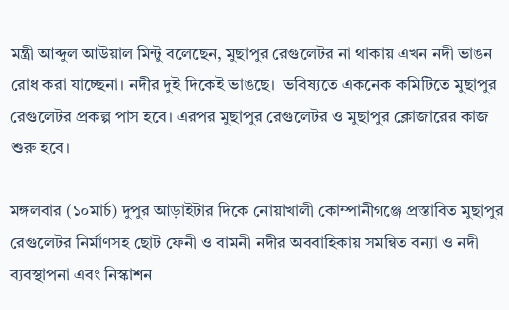মন্ত্রী আব্দুল আউয়াল মিন্টু বলেছেন, মুছাপুর রেগুলেটর না থাকায় এখন নদী ভাঙন রোধ করা যাচ্ছেনা। নদীর দুই দিকেই ভাঙছে।  ভবিষ্যতে একনেক কমিটিতে মুছাপুর রেগুলেটর প্রকল্প পাস হবে। এরপর মুছাপুর রেগুলেটর ও মুছাপুর ক্লোজারের কাজ শুরু হবে।

মঙ্গলবার (১০মার্চ) দুপুর আড়াইটার দিকে নোয়াখালী কোম্পানীগঞ্জে প্রস্তাবিত মুছাপুর রেগুলেটর নির্মাণসহ ছোট ফেনী ও বামনী নদীর অববাহিকায় সমন্বিত বন্যা ও নদী ব্যবস্থাপনা এবং নিস্কাশন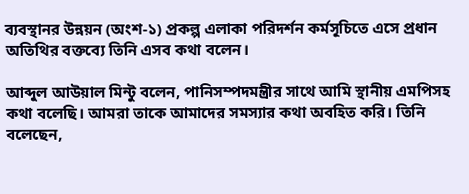ব্যবস্থানর উন্নয়ন (অংশ-১) প্রকল্প এলাকা পরিদর্শন কর্মসূচিতে এসে প্রধান অতিথির বক্তব্যে তিনি এসব কথা বলেন।

আব্দুল আউয়াল মিন্টু বলেন, পানিসম্পদমন্ত্রীর সাথে আমি স্থানীয় এমপিসহ কথা বলেছি। আমরা তাকে আমাদের সমস্যার কথা অবহিত করি। তিনি বলেছেন,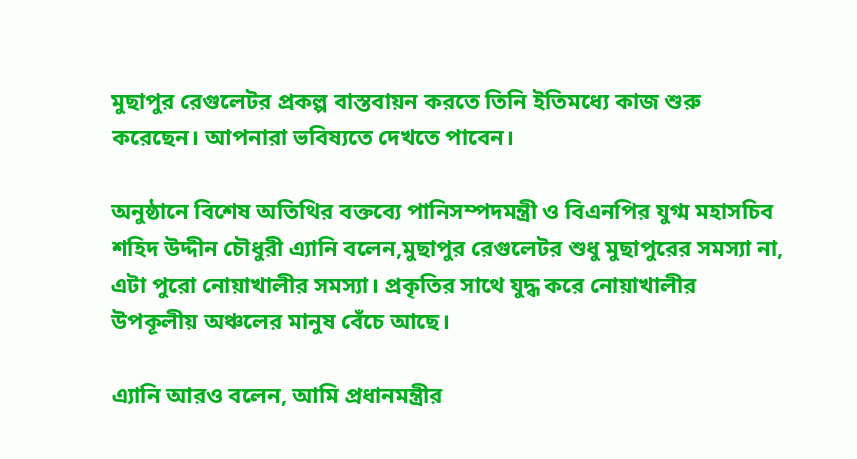মুছাপুর রেগুলেটর প্রকল্প বাস্তবায়ন করতে তিনি ইতিমধ্যে কাজ শুরু করেছেন। আপনারা ভবিষ্যতে দেখতে পাবেন।

অনুষ্ঠানে বিশেষ অতিথির বক্তব্যে পানিসম্পদমন্ত্রী ও বিএনপির যুগ্ম মহাসচিব শহিদ উদ্দীন চৌধুরী এ্যানি বলেন,মুছাপুর রেগুলেটর শুধু মুছাপুরের সমস্যা না, এটা পুরো নোয়াখালীর সমস্যা। প্রকৃতির সাথে যুদ্ধ করে নোয়াখালীর উপকূলীয় অঞ্চলের মানুষ বেঁচে আছে।

এ্যানি আরও বলেন, আমি প্রধানমন্ত্রীর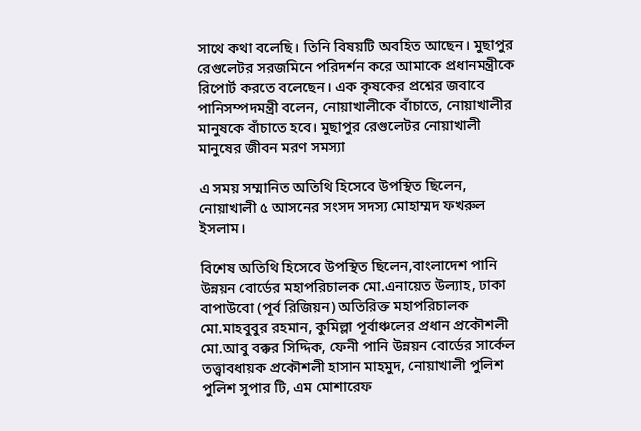সাথে কথা বলেছি। তিনি বিষয়টি অবহিত আছেন। মুছাপুর রেগুলেটর সরজমিনে পরিদর্শন করে আমাকে প্রধানমন্ত্রীকে রিপোর্ট করতে বলেছেন। এক কৃষকের প্রশ্নের জবাবে পানিসম্পদমন্ত্রী বলেন, নোয়াখালীকে বাঁচাতে, নোয়াখালীর মানুষকে বাঁচাতে হবে। মুছাপুর রেগুলেটর নোয়াখালী মানুষের জীবন মরণ সমস্যা

এ সময় সম্মানিত অতিথি হিসেবে উপস্থিত ছিলেন, নোয়াখালী ৫ আসনের সংসদ সদস্য মোহাম্মদ ফখরুল ইসলাম।

বিশেষ অতিথি হিসেবে উপস্থিত ছিলেন,বাংলাদেশ পানি উন্নয়ন বোর্ডের মহাপরিচালক মো.এনায়েত উল্যাহ, ঢাকা বাপাউবো (পূর্ব রিজিয়ন) অতিরিক্ত মহাপরিচালক মো.মাহবুবুর রহমান, কুমিল্লা পূর্বাঞ্চলের প্রধান প্রকৌশলী মো.আবু বক্কর সিদ্দিক, ফেনী পানি উন্নয়ন বোর্ডের সার্কেল তত্ত্বাবধায়ক প্রকৌশলী হাসান মাহমুদ, নোয়াখালী পুলিশ পুলিশ সুপার টি, এম মোশারেফ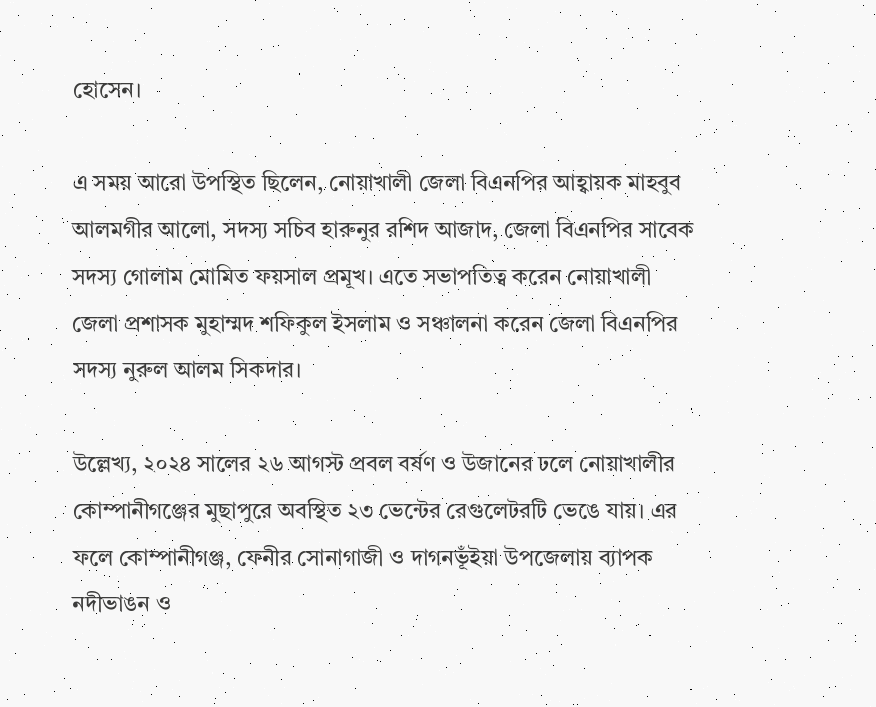হোসেন।

এ সময় আরো উপস্থিত ছিলেন, নোয়াখালী জেলা বিএনপির আহ্বায়ক মাহবুব আলমগীর আলো, সদস্য সচিব হারুনুর রশিদ আজাদ, জেলা বিএনপির সাবেক সদস্য গোলাম মোমিত ফয়সাল প্রমূখ। এতে সভাপতিত্ব করেন নোয়াখালী জেলা প্রশাসক মুহাম্মদ শফিকুল ইসলাম ও সঞ্চালনা করেন জেলা বিএনপির সদস্য নুরুল আলম সিকদার।

উল্লেখ্য, ২০২৪ সালের ২৬ আগস্ট প্রবল বর্ষণ ও উজানের ঢলে নোয়াখালীর কোম্পানীগঞ্জের মুছাপুরে অবস্থিত ২৩ ভেন্টের রেগুলেটরটি ভেঙে যায়। এর ফলে কোম্পানীগঞ্জ, ফেনীর সোনাগাজী ও দাগনভূঁইয়া উপজেলায় ব্যাপক নদীভাঙন ও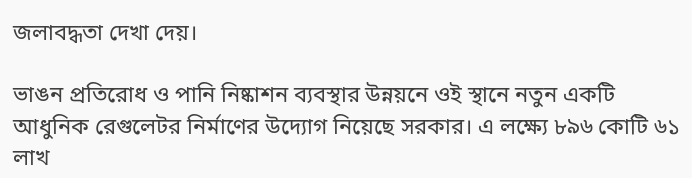জলাবদ্ধতা দেখা দেয়।

ভাঙন প্রতিরোধ ও পানি নিষ্কাশন ব্যবস্থার উন্নয়নে ওই স্থানে নতুন একটি আধুনিক রেগুলেটর নির্মাণের উদ্যোগ নিয়েছে সরকার। এ লক্ষ্যে ৮৯৬ কোটি ৬১ লাখ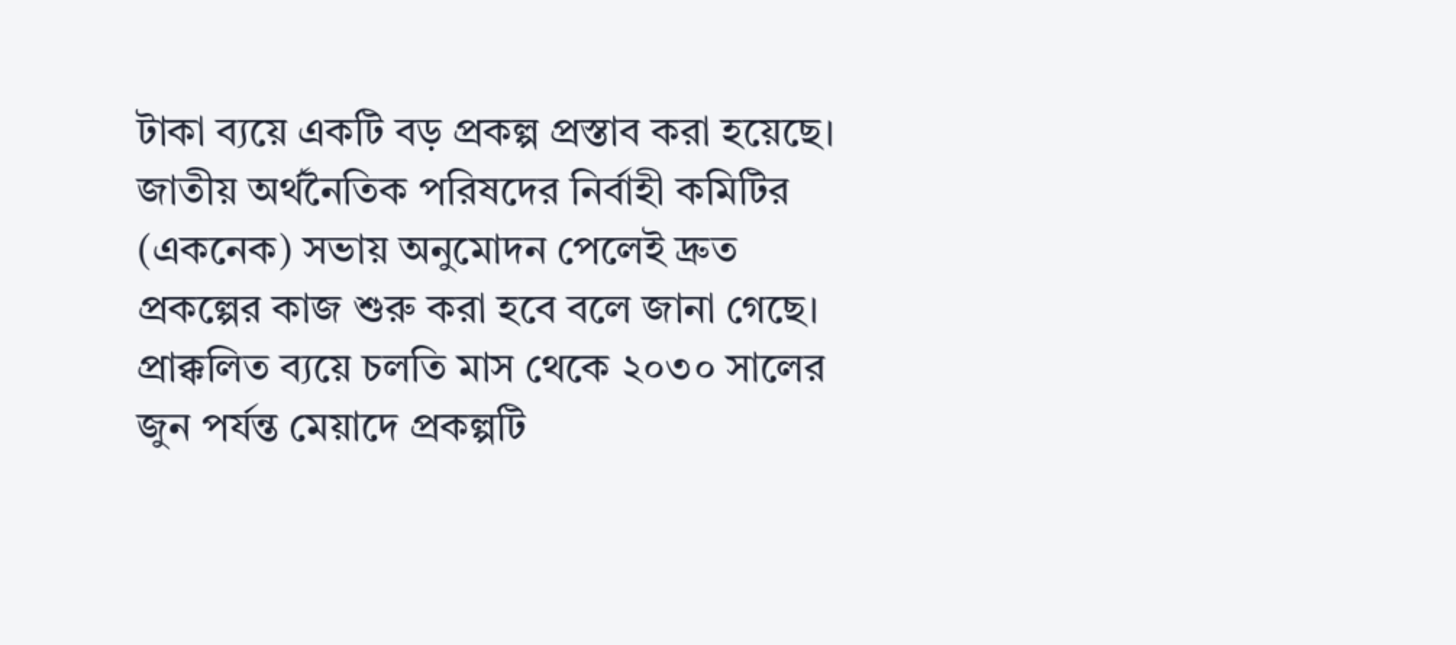টাকা ব্যয়ে একটি বড় প্রকল্প প্রস্তাব করা হয়েছে। জাতীয় অর্থনৈতিক পরিষদের নির্বাহী কমিটির (একনেক) সভায় অনুমোদন পেলেই দ্রুত প্রকল্পের কাজ শুরু করা হবে বলে জানা গেছে।  প্রাক্কলিত ব্যয়ে চলতি মাস থেকে ২০৩০ সালের জুন পর্যন্ত মেয়াদে প্রকল্পটি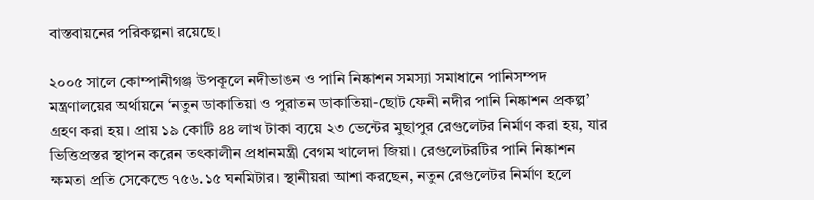বাস্তবায়নের পরিকল্পনা রয়েছে।

২০০৫ সালে কোম্পানীগঞ্জ উপকূলে নদীভাঙন ও পানি নিষ্কাশন সমস্যা সমাধানে পানিসম্পদ মন্ত্রণালয়ের অর্থায়নে ‘নতুন ডাকাতিয়া ও পুরাতন ডাকাতিয়া-ছোট ফেনী নদীর পানি নিষ্কাশন প্রকল্প’ গ্রহণ করা হয়। প্রায় ১৯ কোটি ৪৪ লাখ টাকা ব্যয়ে ২৩ ভেন্টের মুছাপুর রেগুলেটর নির্মাণ করা হয়, যার ভিত্তিপ্রস্তর স্থাপন করেন তৎকালীন প্রধানমন্ত্রী বেগম খালেদা জিয়া। রেগুলেটরটির পানি নিষ্কাশন ক্ষমতা প্রতি সেকেন্ডে ৭৫৬.১৫ ঘনমিটার। স্থানীয়রা আশা করছেন, নতুন রেগুলেটর নির্মাণ হলে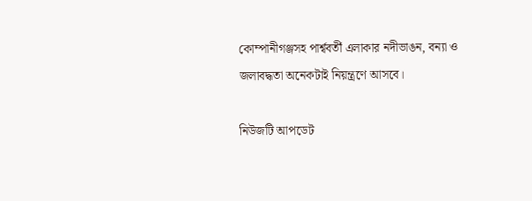কোম্পানীগঞ্জসহ পার্শ্ববর্তী এলাকার নদীভাঙন, বন্যা ও জলাবদ্ধতা অনেকটাই নিয়ন্ত্রণে আসবে।

নিউজটি আপডেট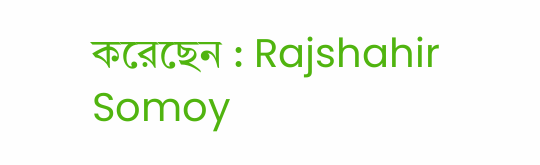করেছেন : Rajshahir Somoy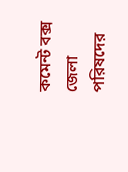কমেন্ট বক্স
জেলা পরিষদের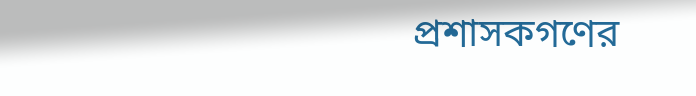প্রশাসকগণের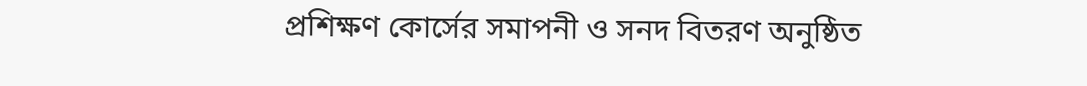প্রশিক্ষণ কোর্সের সমাপনী ও সনদ বিতরণ অনুষ্ঠিত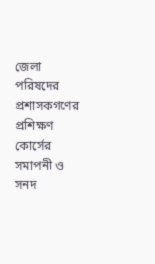জেলা পরিষদের প্রশাসকগণের প্রশিক্ষণ কোর্সের সমাপনী ও সনদ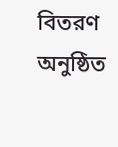বিতরণ অনুষ্ঠিত